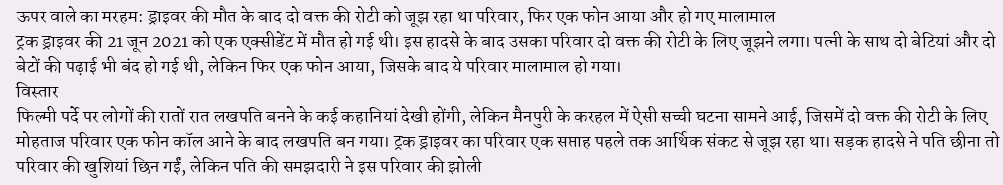ऊपर वाले का मरहम: ड्राइवर की मौत के बाद दो वक्त की रोटी को जूझ रहा था परिवार, फिर एक फोन आया और हो गए मालामाल
ट्रक ड्राइवर की 21 जून 2021 को एक एक्सीडेंट में मौत हो गई थी। इस हादसे के बाद उसका परिवार दो वक्त की रोटी के लिए जूझने लगा। पत्नी के साथ दो बेटियां और दो बेटों की पढ़ाई भी बंद हो गई थी, लेकिन फिर एक फोन आया, जिसके बाद ये परिवार मालामाल हो गया।
विस्तार
फिल्मी पर्दे पर लोगों की रातों रात लखपति बनने के कई कहानियां देखी होंगी, लेकिन मैनपुरी के करहल में ऐसी सच्ची घटना सामने आई, जिसमें दो वक्त की रोटी के लिए मोहताज परिवार एक फोन कॉल आने के बाद लखपति बन गया। ट्रक ड्राइवर का परिवार एक सप्ताह पहले तक आर्थिक संकट से जूझ रहा था। सड़क हादसे ने पति छीना तो परिवार की खुशियां छिन गईं, लेकिन पति की समझदारी ने इस परिवार की झोली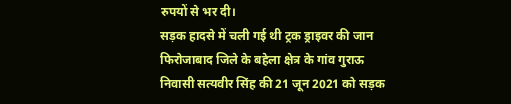रुपयों से भर दी।
सड़क हादसे में चली गई थी ट्रक ड्राइवर की जान
फिरोजाबाद जिले के बहेला क्षेत्र के गांव गुराऊ निवासी सत्यवीर सिंह की 21 जून 2021 को सड़क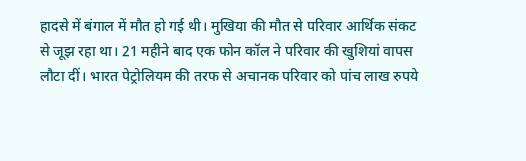हादसे में बंगाल में मौत हो गई थी। मुखिया की मौत से परिवार आर्थिक संकट से जूझ रहा था। 21 महीने बाद एक फोन कॉल ने परिवार की खुशियां वापस लौटा दीं। भारत पेट्रोलियम की तरफ से अचानक परिवार को पांच लाख रुपये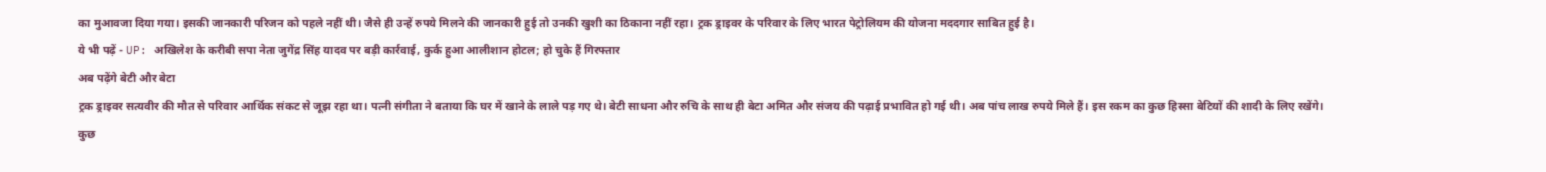का मुआवजा दिया गया। इसकी जानकारी परिजन को पहले नहीं थी। जैसे ही उन्हें रुपये मिलने की जानकारी हुई तो उनकी खुशी का ठिकाना नहीं रहा। ट्रक ड्राइवर के परिवार के लिए भारत पेट्रोलियम की योजना मददगार साबित हुई है।
ये भी पढ़ें - UP: अखिलेश के करीबी सपा नेता जुगेंद्र सिंह यादव पर बड़ी कार्रवाई, कुर्क हुआ आलीशान होटल; हो चुके हैं गिरफ्तार
अब पढ़ेंगे बेटी और बेटा
ट्रक ड्राइवर सत्यवीर की मौत से परिवार आर्थिक संकट से जूझ रहा था। पत्नी संगीता ने बताया कि घर में खाने के लाले पड़ गए थे। बेटी साधना और रुचि के साथ ही बेटा अमित और संजय की पढ़ाई प्रभावित हो गई थी। अब पांच लाख रुपये मिले हैं। इस रकम का कुछ हिस्सा बेटियों की शादी के लिए रखेंगे। कुछ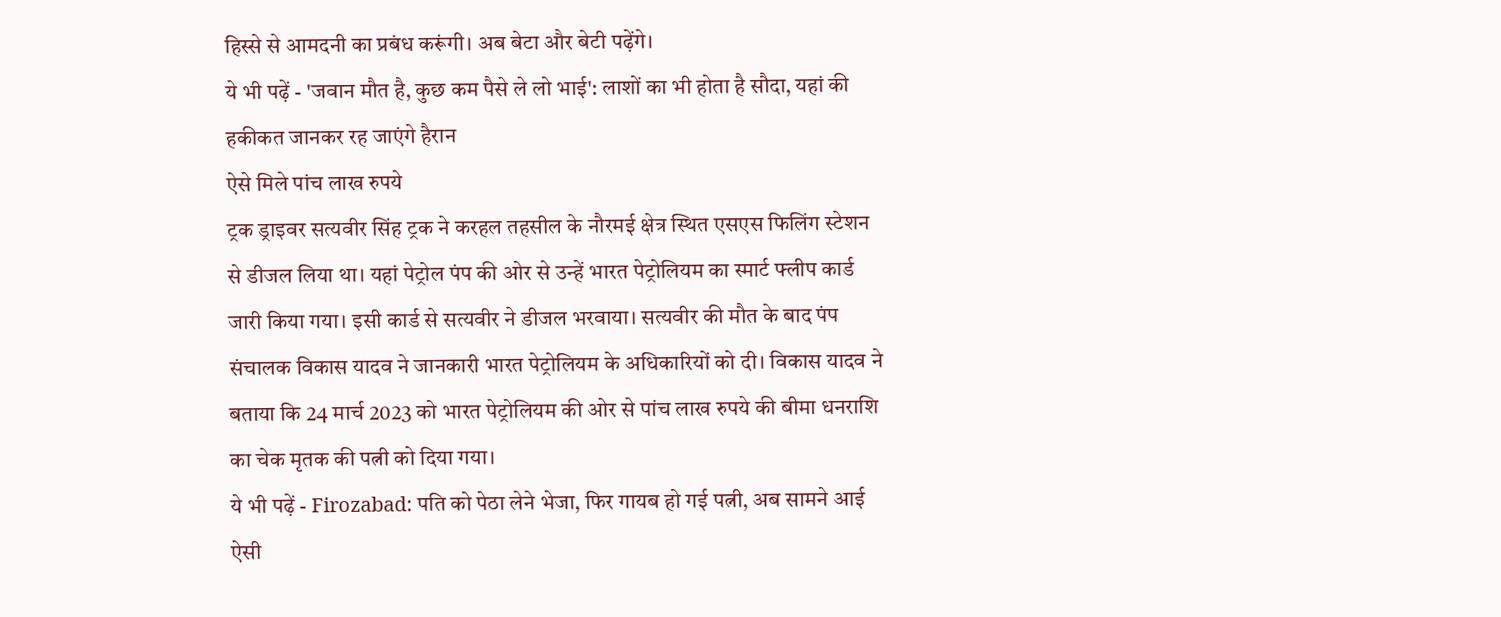हिस्से से आमदनी का प्रबंध करूंगी। अब बेटा और बेटी पढ़ेंगे।
ये भी पढ़ें - 'जवान मौत है, कुछ कम पैसे ले लो भाई': लाशों का भी होता है सौदा, यहां की हकीकत जानकर रह जाएंगे हैरान
ऐसे मिले पांच लाख रुपये
ट्रक ड्राइवर सत्यवीर सिंह ट्रक ने करहल तहसील के नौरमई क्षेत्र स्थित एसएस फिलिंग स्टेशन से डीजल लिया था। यहां पेट्रोल पंप की ओर से उन्हें भारत पेट्रोलियम का स्मार्ट फ्लीप कार्ड जारी किया गया। इसी कार्ड से सत्यवीर ने डीजल भरवाया। सत्यवीर की मौत के बाद पंप संचालक विकास यादव ने जानकारी भारत पेट्रोलियम के अधिकारियों को दी। विकास यादव ने बताया कि 24 मार्च 2023 को भारत पेट्रोलियम की ओर से पांच लाख रुपये की बीमा धनराशि का चेक मृतक की पत्नी को दिया गया।
ये भी पढ़ें - Firozabad: पति को पेठा लेने भेजा, फिर गायब हो गई पत्नी, अब सामने आई ऐसी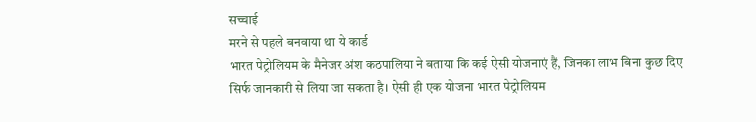सच्चाई
मरने से पहले बनवाया था ये कार्ड
भारत पेट्रोलियम के मैनेजर अंश कठपालिया ने बताया कि कई ऐसी योजनाएं हैं, जिनका लाभ बिना कुछ दिए सिर्फ जानकारी से लिया जा सकता है। ऐसी ही एक योजना भारत पेट्रोलियम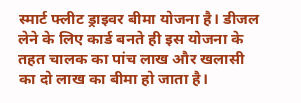स्मार्ट फ्लीट ड्राइवर बीमा योजना है। डीजल लेने के लिए कार्ड बनते ही इस योजना के तहत चालक का पांच लाख और खलासी का दो लाख का बीमा हो जाता है।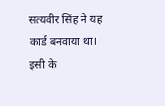सत्यवीर सिंह ने यह कार्ड बनवाया था। इसी के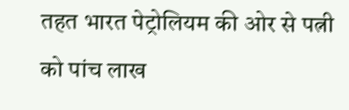तहत भारत पेट्रोलियम की ओर से पत्नी को पांच लाख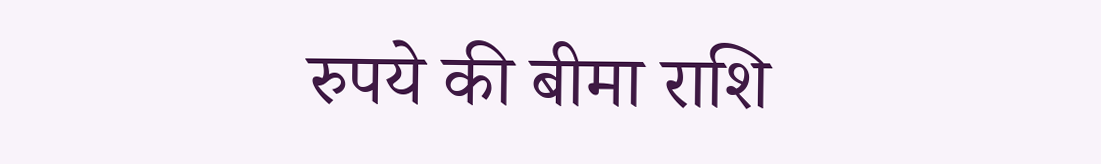रुपये की बीमा राशि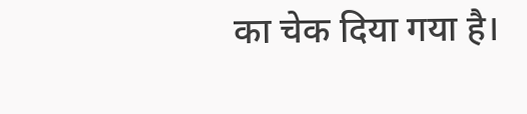का चेक दिया गया है।